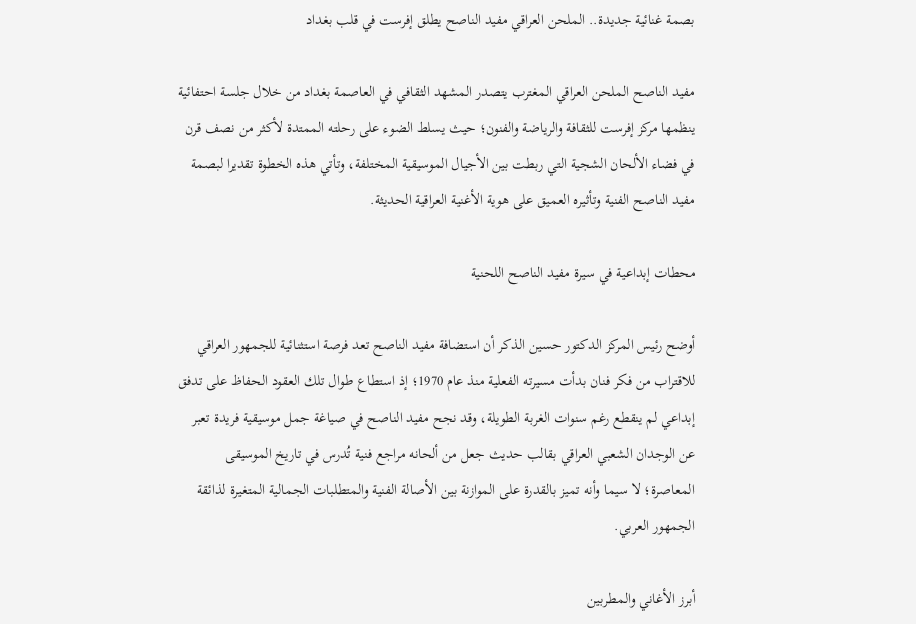بصمة غنائية جديدة.. الملحن العراقي مفيد الناصح يطلق إفرست في قلب بغداد

مفيد الناصح الملحن العراقي المغترب يتصدر المشهد الثقافي في العاصمة بغداد من خلال جلسة احتفائية ينظمها مركز إفرست للثقافة والرياضة والفنون؛ حيث يسلط الضوء على رحلته الممتدة لأكثر من نصف قرن في فضاء الألحان الشجية التي ربطت بين الأجيال الموسيقية المختلفة، وتأتي هذه الخطوة تقديرا لبصمة مفيد الناصح الفنية وتأثيره العميق على هوية الأغنية العراقية الحديثة.

محطات إبداعية في سيرة مفيد الناصح اللحنية

أوضح رئيس المركز الدكتور حسين الذكر أن استضافة مفيد الناصح تعد فرصة استثنائية للجمهور العراقي للاقتراب من فكر فنان بدأت مسيرته الفعلية منذ عام 1970؛ إذ استطاع طوال تلك العقود الحفاظ على تدفق إبداعي لم ينقطع رغم سنوات الغربة الطويلة، وقد نجح مفيد الناصح في صياغة جمل موسيقية فريدة تعبر عن الوجدان الشعبي العراقي بقالب حديث جعل من ألحانه مراجع فنية تُدرس في تاريخ الموسيقى المعاصرة؛ لا سيما وأنه تميز بالقدرة على الموازنة بين الأصالة الفنية والمتطلبات الجمالية المتغيرة لذائقة الجمهور العربي.

أبرز الأغاني والمطربين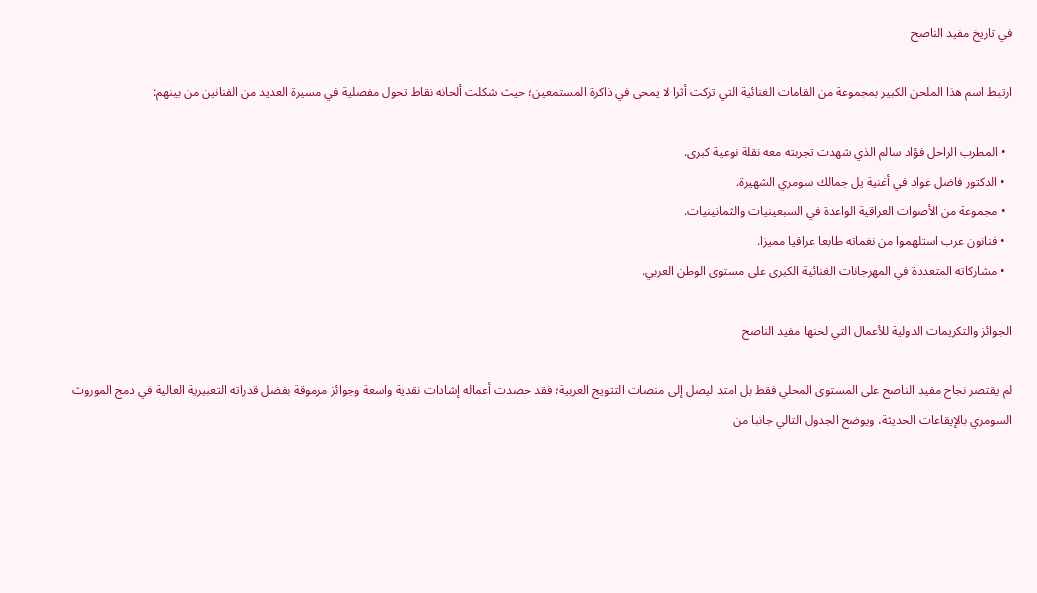في تاريخ مفيد الناصح

ارتبط اسم هذا الملحن الكبير بمجموعة من القامات الغنائية التي تركت أثرا لا يمحى في ذاكرة المستمعين؛ حيث شكلت ألحانه نقاط تحول مفصلية في مسيرة العديد من الفنانين من بينهم:

  • المطرب الراحل فؤاد سالم الذي شهدت تجربته معه نقلة نوعية كبرى.
  • الدكتور فاضل عواد في أغنية يل جمالك سومري الشهيرة.
  • مجموعة من الأصوات العراقية الواعدة في السبعينيات والثمانينيات.
  • فنانون عرب استلهموا من نغماته طابعا عراقيا مميزا.
  • مشاركاته المتعددة في المهرجانات الغنائية الكبرى على مستوى الوطن العربي.

الجوائز والتكريمات الدولية للأعمال التي لحنها مفيد الناصح

لم يقتصر نجاح مفيد الناصح على المستوى المحلي فقط بل امتد ليصل إلى منصات التتويج العربية؛ فقد حصدت أعماله إشادات نقدية واسعة وجوائز مرموقة بفضل قدراته التعبيرية العالية في دمج الموروث السومري بالإيقاعات الحديثة، ويوضح الجدول التالي جانبا من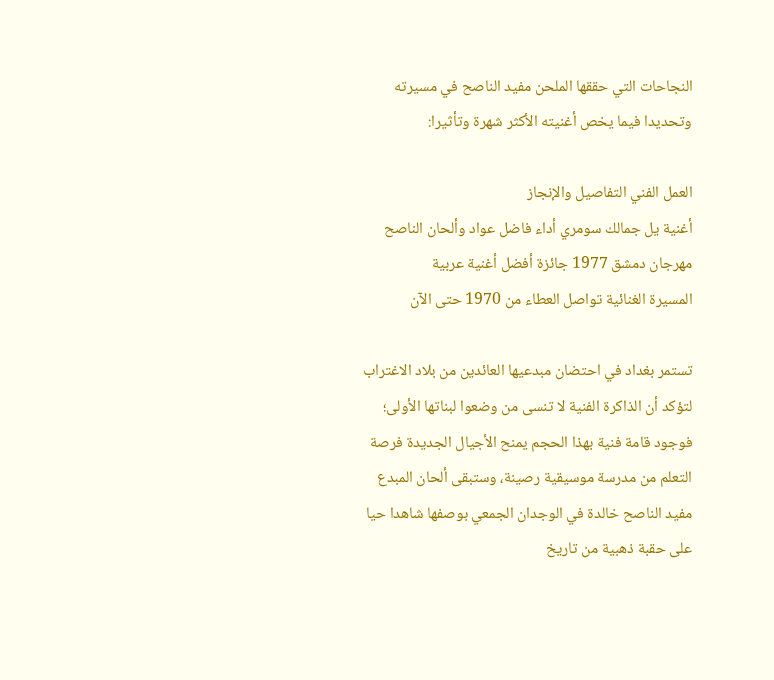النجاحات التي حققها الملحن مفيد الناصح في مسيرته وتحديدا فيما يخص أغنيته الأكثر شهرة وتأثيرا:

العمل الفني التفاصيل والإنجاز
أغنية يل جمالك سومري أداء فاضل عواد وألحان الناصح
مهرجان دمشق 1977 جائزة أفضل أغنية عربية
المسيرة الغنائية تواصل العطاء من 1970 حتى الآن

تستمر بغداد في احتضان مبدعيها العائدين من بلاد الاغتراب لتؤكد أن الذاكرة الفنية لا تنسى من وضعوا لبناتها الأولى؛ فوجود قامة فنية بهذا الحجم يمنح الأجيال الجديدة فرصة التعلم من مدرسة موسيقية رصينة، وستبقى ألحان المبدع مفيد الناصح خالدة في الوجدان الجمعي بوصفها شاهدا حيا على حقبة ذهبية من تاريخ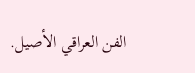الفن العراقي الأصيل.